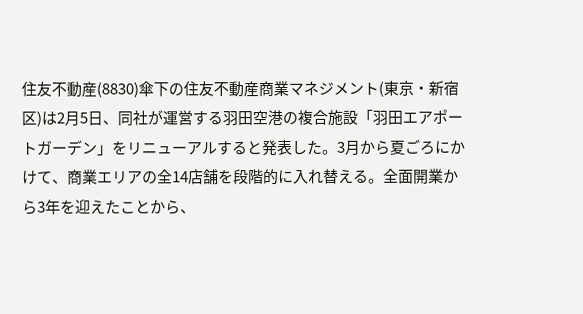住友不動産(8830)傘下の住友不動産商業マネジメント(東京・新宿区)は2月5日、同社が運営する羽田空港の複合施設「羽田エアポートガーデン」をリニューアルすると発表した。3月から夏ごろにかけて、商業エリアの全14店舗を段階的に入れ替える。全面開業から3年を迎えたことから、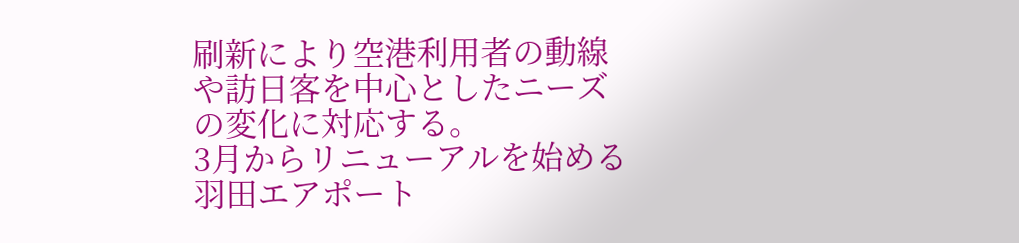刷新により空港利用者の動線や訪日客を中心としたニーズの変化に対応する。
3月からリニューアルを始める羽田エアポート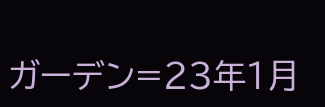ガーデン=23年1月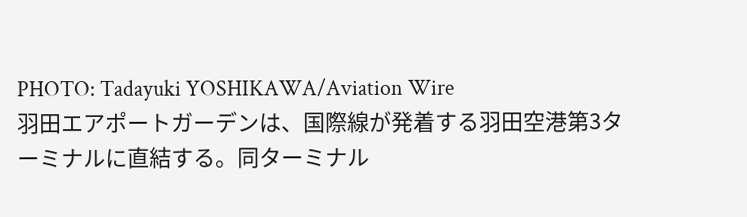PHOTO: Tadayuki YOSHIKAWA/Aviation Wire
羽田エアポートガーデンは、国際線が発着する羽田空港第3ターミナルに直結する。同ターミナル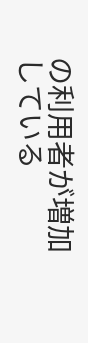の利用者が増加している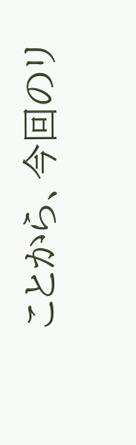ことから、今回のリ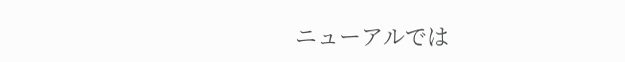ニューアルでは